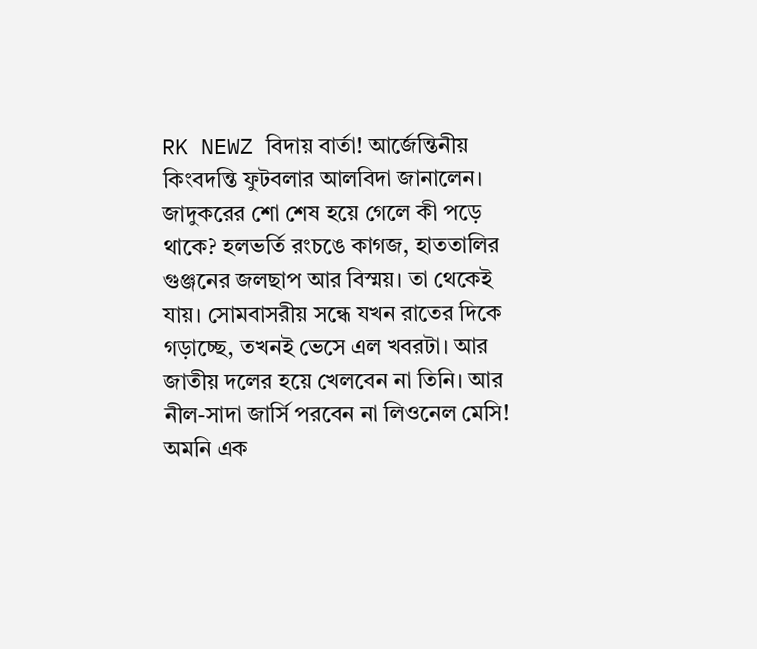RK NEWZ বিদায় বার্তা! আর্জেন্তিনীয় কিংবদন্তি ফুটবলার আলবিদা জানালেন। জাদুকরের শো শেষ হয়ে গেলে কী পড়ে থাকে? হলভর্তি রংচঙে কাগজ, হাততালির গুঞ্জনের জলছাপ আর বিস্ময়। তা থেকেই যায়। সোমবাসরীয় সন্ধে যখন রাতের দিকে গড়াচ্ছে, তখনই ভেসে এল খবরটা। আর জাতীয় দলের হয়ে খেলবেন না তিনি। আর নীল-সাদা জার্সি পরবেন না লিওনেল মেসি! অমনি এক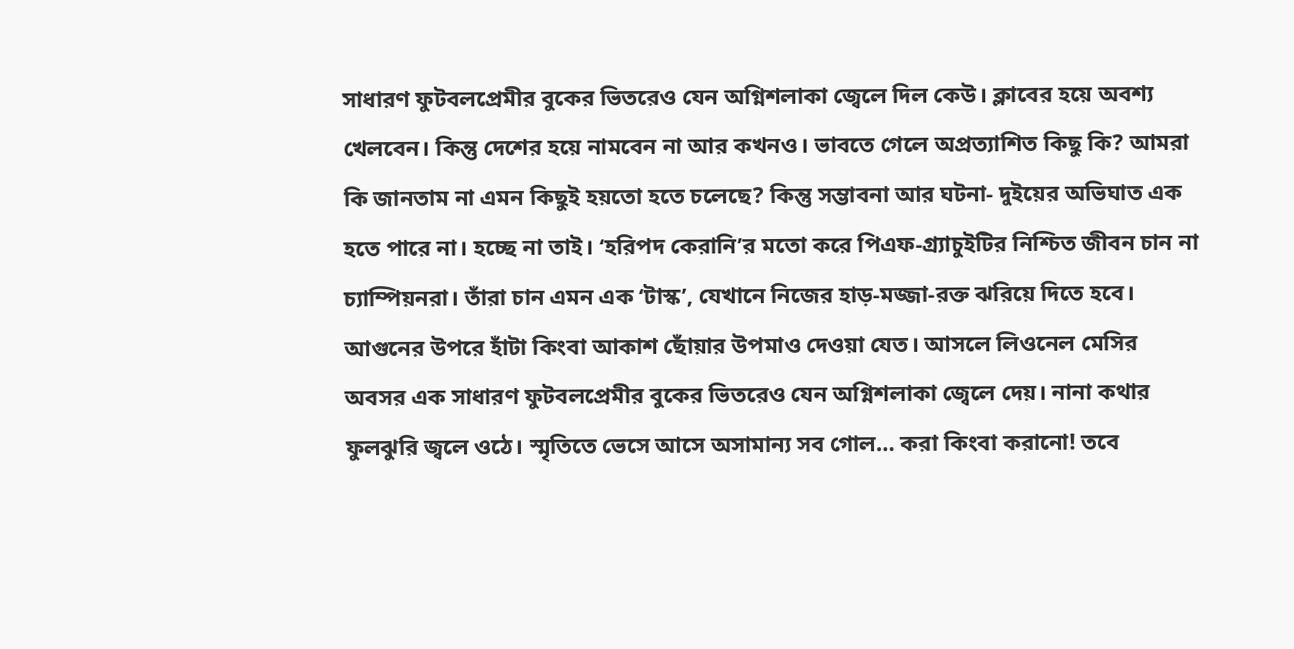সাধারণ ফুটবলপ্রেমীর বুকের ভিতরেও যেন অগ্নিশলাকা জ্বেলে দিল কেউ। ক্লাবের হয়ে অবশ্য খেলবেন। কিন্তু দেশের হয়ে নামবেন না আর কখনও। ভাবতে গেলে অপ্রত্যাশিত কিছু কি? আমরা কি জানতাম না এমন কিছুই হয়তো হতে চলেছে? কিন্তু সম্ভাবনা আর ঘটনা- দুইয়ের অভিঘাত এক হতে পারে না। হচ্ছে না তাই। ‘হরিপদ কেরানি’র মতো করে পিএফ-গ্র্যাচুইটির নিশ্চিত জীবন চান না চ্যাম্পিয়নরা। তাঁরা চান এমন এক ‘টাস্ক’, যেখানে নিজের হাড়-মজ্জা-রক্ত ঝরিয়ে দিতে হবে। আগুনের উপরে হাঁটা কিংবা আকাশ ছোঁয়ার উপমাও দেওয়া যেত। আসলে লিওনেল মেসির অবসর এক সাধারণ ফুটবলপ্রেমীর বুকের ভিতরেও যেন অগ্নিশলাকা জ্বেলে দেয়। নানা কথার ফুলঝুরি জ্বলে ওঠে। স্মৃতিতে ভেসে আসে অসামান্য সব গোল… করা কিংবা করানো! তবে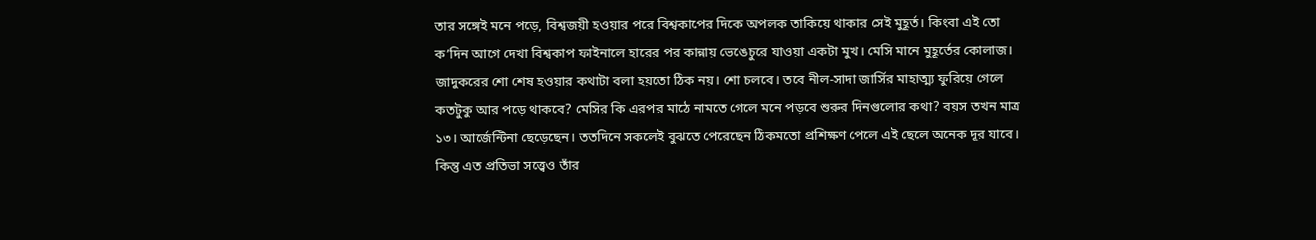তার সঙ্গেই মনে পড়ে, বিশ্বজয়ী হওয়ার পরে বিশ্বকাপের দিকে অপলক তাকিয়ে থাকার সেই মুহূর্ত। কিংবা এই তো ক’দিন আগে দেখা বিশ্বকাপ ফাইনালে হারের পর কান্নায় ভেঙেচুরে যাওয়া একটা মুখ। মেসি মানে মুহূর্তের কোলাজ। জাদুকরের শো শেষ হওয়ার কথাটা বলা হয়তো ঠিক নয়। শো চলবে। তবে নীল-সাদা জার্সির মাহাত্ম্য ফুরিয়ে গেলে কতটুকু আর পড়ে থাকবে? মেসির কি এরপর মাঠে নামতে গেলে মনে পড়বে শুরুর দিনগুলোর কথা? বয়স তখন মাত্র ১৩। আর্জেন্টিনা ছেড়েছেন। ততদিনে সকলেই বুঝতে পেরেছেন ঠিকমতো প্রশিক্ষণ পেলে এই ছেলে অনেক দূর যাবে। কিন্তু এত প্রতিভা সত্ত্বেও তাঁর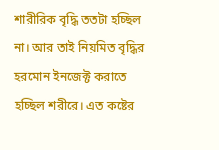শারীরিক বৃদ্ধি ততটা হচ্ছিল না। আর তাই নিয়মিত বৃদ্ধির হরমোন ইনজেক্ট করাতে হচ্ছিল শরীরে। এত কষ্টের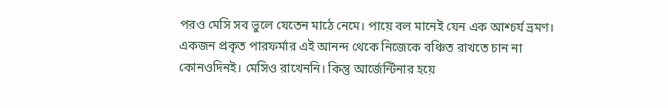পরও মেসি সব ভুলে যেতেন মাঠে নেমে। পায়ে বল মানেই যেন এক আশ্চর্য ভ্রমণ। একজন প্রকৃত পারফর্মার এই আনন্দ থেকে নিজেকে বঞ্চিত রাখতে চান না কোনওদিনই। মেসিও রাখেননি। কিন্তু আর্জেন্টিনার হয়ে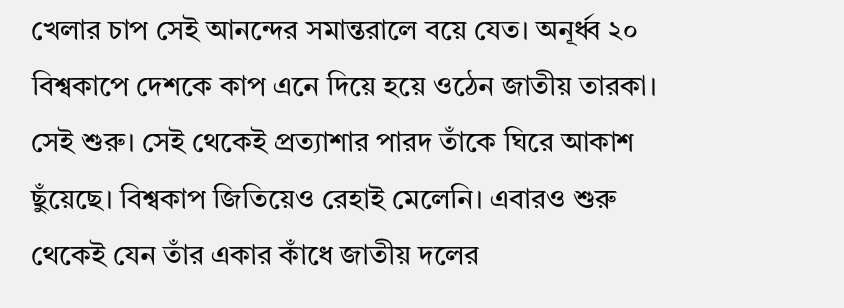খেলার চাপ সেই আনন্দের সমান্তরালে বয়ে যেত। অনূর্ধ্ব ২০ বিশ্বকাপে দেশকে কাপ এনে দিয়ে হয়ে ওঠেন জাতীয় তারকা। সেই শুরু। সেই থেকেই প্রত্যাশার পারদ তাঁকে ঘিরে আকাশ ছুঁয়েছে। বিশ্বকাপ জিতিয়েও রেহাই মেলেনি। এবারও শুরু থেকেই যেন তাঁর একার কাঁধে জাতীয় দলের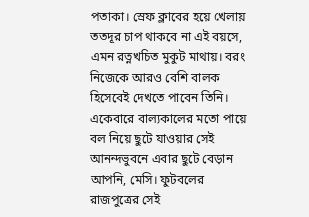পতাকা। স্রেফ ক্লাবের হয়ে খেলায় ততদূর চাপ থাকবে না এই বয়সে, এমন রত্নখচিত মুকুট মাথায়। বরং নিজেকে আরও বেশি বালক হিসেবেই দেখতে পাবেন তিনি। একেবারে বাল্যকালের মতো পায়ে বল নিয়ে ছুটে যাওয়ার সেই আনন্দভুবনে এবার ছুটে বেড়ান আপনি, মেসি। ফুটবলের রাজপুত্রের সেই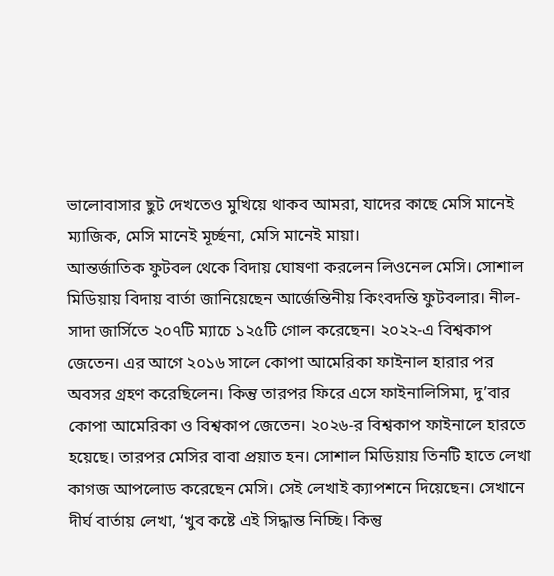ভালোবাসার ছুট দেখতেও মুখিয়ে থাকব আমরা, যাদের কাছে মেসি মানেই ম্যাজিক, মেসি মানেই মূর্চ্ছনা, মেসি মানেই মায়া।
আন্তর্জাতিক ফুটবল থেকে বিদায় ঘোষণা করলেন লিওনেল মেসি। সোশাল মিডিয়ায় বিদায় বার্তা জানিয়েছেন আর্জেন্তিনীয় কিংবদন্তি ফুটবলার। নীল-সাদা জার্সিতে ২০৭টি ম্যাচে ১২৫টি গোল করেছেন। ২০২২-এ বিশ্বকাপ জেতেন। এর আগে ২০১৬ সালে কোপা আমেরিকা ফাইনাল হারার পর অবসর গ্রহণ করেছিলেন। কিন্তু তারপর ফিরে এসে ফাইনালিসিমা, দু’বার কোপা আমেরিকা ও বিশ্বকাপ জেতেন। ২০২৬-র বিশ্বকাপ ফাইনালে হারতে হয়েছে। তারপর মেসির বাবা প্রয়াত হন। সোশাল মিডিয়ায় তিনটি হাতে লেখা কাগজ আপলোড করেছেন মেসি। সেই লেখাই ক্যাপশনে দিয়েছেন। সেখানে দীর্ঘ বার্তায় লেখা, ‘খুব কষ্টে এই সিদ্ধান্ত নিচ্ছি। কিন্তু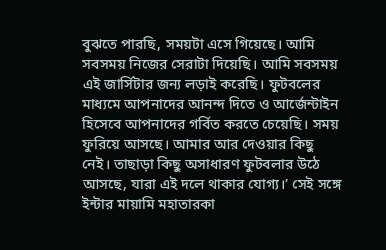বুঝতে পারছি, সময়টা এসে গিয়েছে। আমি সবসময় নিজের সেরাটা দিয়েছি। আমি সবসময় এই জার্সিটার জন্য লড়াই করেছি। ফুটবলের মাধ্যমে আপনাদের আনন্দ দিতে ও আর্জেন্টাইন হিসেবে আপনাদের গর্বিত করতে চেয়েছি। সময় ফুরিয়ে আসছে। আমার আর দেওয়ার কিছু নেই। তাছাড়া কিছু অসাধারণ ফুটবলার উঠে আসছে, যারা এই দলে থাকার যোগ্য।’ সেই সঙ্গে ইন্টার মায়ামি মহাতারকা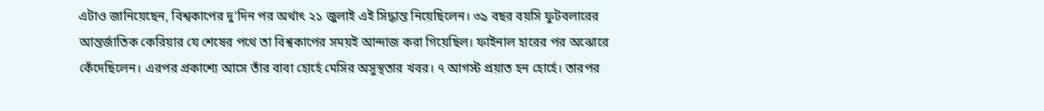এটাও জানিয়েছেন, বিশ্বকাপের দু’দিন পর অর্থাৎ ২১ জুলাই এই সিদ্ধান্ত নিয়েছিলেন। ৩৯ বছর বয়সি ফুটবলারের আন্তর্জাতিক কেরিয়ার যে শেষের পথে তা বিশ্বকাপের সময়ই আন্দাজ করা গিয়েছিল। ফাইনাল হারের পর অঝোরে কেঁদেছিলেন। এরপর প্রকাশ্যে আসে তাঁর বাবা হোর্হে মেসির অসুস্থতার খবর। ৭ আগস্ট প্রয়াত হন হোর্হে। তারপর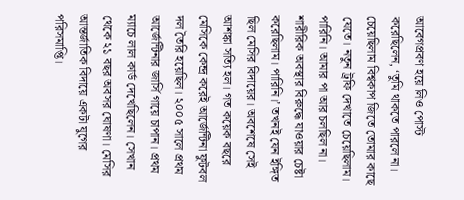আবেগপ্রবণ হয়ে লিও পোস্ট করেছিলেন, ‘তুমি থাকতে পারলে না। চেয়েছিলাম বিশ্বকাপ জিতে তোমার কাছে যেতে। নতুন ট্রফি দেখাতে চেয়েছিলাম। পারিনি। আমার পা আর চলছিল না। শারীরিক অবস্থার বিরুদ্ধে যাওয়ার চেষ্টা করেছিলাম। পারিনি।’ তখনই যেন ইঙ্গিত ছিল মেসির বিদায়ের। অবশেষে সেই আশঙ্কা সত্যি হল। গত কয়েক বছরে মেসিকে কেন্দ্র করেই আর্জেন্টিনা ফুটবল দল তৈরি হয়েছিল। ২০০৫ সালে প্রথম আর্জেন্টিনার জার্সি গায়ে চাপান। প্রথম ম্যাচে লাল কার্ড দেখেছিলেন। সেখান থেকে ২১ বছর অবসর ঘোষণা। মেসির আন্তর্জাতিক বিদায়ে একটা যুগের পরিসমাপ্তি।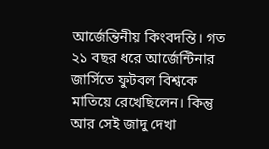আর্জেন্তিনীয় কিংবদন্তি। গত ২১ বছর ধরে আর্জেন্টিনার জার্সিতে ফুটবল বিশ্বকে মাতিয়ে রেখেছিলেন। কিন্তু আর সেই জাদু দেখা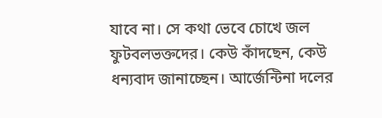যাবে না। সে কথা ভেবে চোখে জল ফুটবলভক্তদের। কেউ কাঁদছেন, কেউ ধন্যবাদ জানাচ্ছেন। আর্জেন্টিনা দলের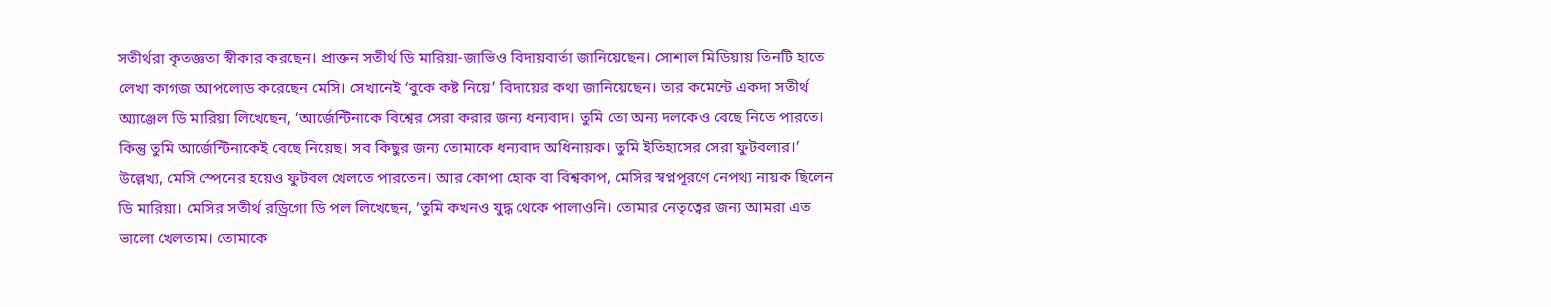সতীর্থরা কৃতজ্ঞতা স্বীকার করছেন। প্রাক্তন সতীর্থ ডি মারিয়া-জাভিও বিদায়বার্তা জানিয়েছেন। সোশাল মিডিয়ায় তিনটি হাতে লেখা কাগজ আপলোড করেছেন মেসি। সেখানেই ‘বুকে কষ্ট নিয়ে’ বিদায়ের কথা জানিয়েছেন। তার কমেন্টে একদা সতীর্থ অ্যাঞ্জেল ডি মারিয়া লিখেছেন, ‘আর্জেন্টিনাকে বিশ্বের সেরা করার জন্য ধন্যবাদ। তুমি তো অন্য দলকেও বেছে নিতে পারতে। কিন্তু তুমি আর্জেন্টিনাকেই বেছে নিয়েছ। সব কিছুর জন্য তোমাকে ধন্যবাদ অধিনায়ক। তুমি ইতিহাসের সেরা ফুটবলার।’ উল্লেখ্য, মেসি স্পেনের হয়েও ফুটবল খেলতে পারতেন। আর কোপা হোক বা বিশ্বকাপ, মেসির স্বপ্নপূরণে নেপথ্য নায়ক ছিলেন ডি মারিয়া। মেসির সতীর্থ রড্রিগো ডি পল লিখেছেন, ‘তুমি কখনও যুদ্ধ থেকে পালাওনি। তোমার নেতৃত্বের জন্য আমরা এত ভালো খেলতাম। তোমাকে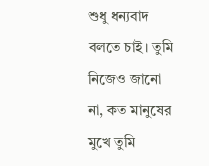শুধু ধন্যবাদ বলতে চাই। তুমি নিজেও জানো না, কত মানুষের মুখে তুমি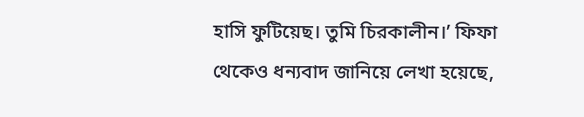হাসি ফুটিয়েছ। তুমি চিরকালীন।’ ফিফা থেকেও ধন্যবাদ জানিয়ে লেখা হয়েছে,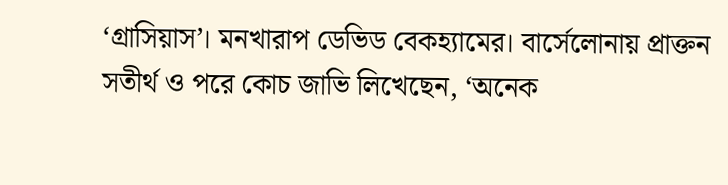‘গ্রাসিয়াস’। মনখারাপ ডেভিড বেকহ্যামের। বার্সেলোনায় প্রাক্তন সতীর্থ ও পরে কোচ জাভি লিখেছেন, ‘অনেক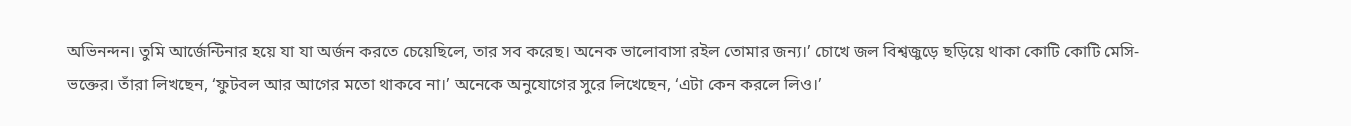অভিনন্দন। তুমি আর্জেন্টিনার হয়ে যা যা অর্জন করতে চেয়েছিলে, তার সব করেছ। অনেক ভালোবাসা রইল তোমার জন্য।’ চোখে জল বিশ্বজুড়ে ছড়িয়ে থাকা কোটি কোটি মেসি-ভক্তের। তাঁরা লিখছেন, ‘ফুটবল আর আগের মতো থাকবে না।’ অনেকে অনুযোগের সুরে লিখেছেন, ‘এটা কেন করলে লিও।’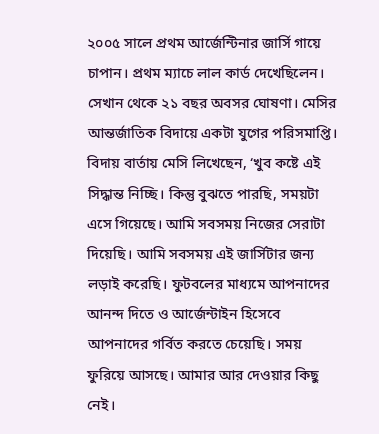২০০৫ সালে প্রথম আর্জেন্টিনার জার্সি গায়ে চাপান। প্রথম ম্যাচে লাল কার্ড দেখেছিলেন। সেখান থেকে ২১ বছর অবসর ঘোষণা। মেসির আন্তর্জাতিক বিদায়ে একটা যুগের পরিসমাপ্তি। বিদায় বার্তায় মেসি লিখেছেন, ‘খুব কষ্টে এই সিদ্ধান্ত নিচ্ছি। কিন্তু বুঝতে পারছি, সময়টা এসে গিয়েছে। আমি সবসময় নিজের সেরাটা দিয়েছি। আমি সবসময় এই জার্সিটার জন্য লড়াই করেছি। ফুটবলের মাধ্যমে আপনাদের আনন্দ দিতে ও আর্জেন্টাইন হিসেবে আপনাদের গর্বিত করতে চেয়েছি। সময় ফুরিয়ে আসছে। আমার আর দেওয়ার কিছু নেই।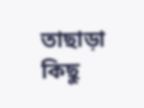তাছাড়া কিছু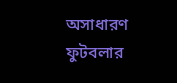অসাধারণ ফুটবলার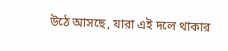উঠে আসছে, যারা এই দলে থাকার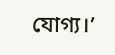যোগ্য।’